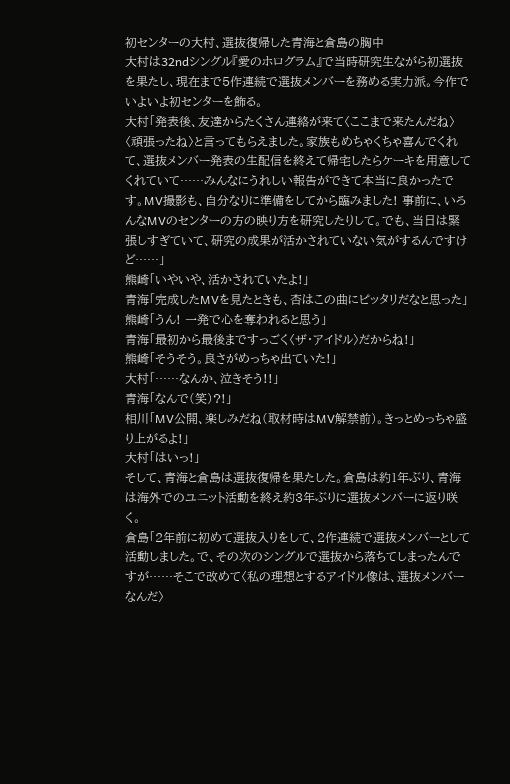初センターの大村、選抜復帰した青海と倉島の胸中
大村は32ndシングル『愛のホログラム』で当時研究生ながら初選抜を果たし、現在まで5作連続で選抜メンバーを務める実力派。今作でいよいよ初センターを飾る。
大村「発表後、友達からたくさん連絡が来て〈ここまで来たんだね〉〈頑張ったね〉と言ってもらえました。家族もめちゃくちゃ喜んでくれて、選抜メンバー発表の生配信を終えて帰宅したらケーキを用意してくれていて……みんなにうれしい報告ができて本当に良かったです。MV撮影も、自分なりに準備をしてから臨みました! 事前に、いろんなMVのセンターの方の映り方を研究したりして。でも、当日は緊張しすぎていて、研究の成果が活かされていない気がするんですけど……」
熊崎「いやいや、活かされていたよ!」
青海「完成したMVを見たときも、杏はこの曲にピッタリだなと思った」
熊崎「うん! 一発で心を奪われると思う」
青海「最初から最後まですっごく〈ザ・アイドル〉だからね!」
熊崎「そうそう。良さがめっちゃ出ていた!」
大村「……なんか、泣きそう!!」
青海「なんで(笑)?!」
相川「MV公開、楽しみだね(取材時はMV解禁前)。きっとめっちゃ盛り上がるよ!」
大村「はいっ!」
そして、青海と倉島は選抜復帰を果たした。倉島は約1年ぶり、青海は海外でのユニット活動を終え約3年ぶりに選抜メンバーに返り咲く。
倉島「2年前に初めて選抜入りをして、2作連続で選抜メンバーとして活動しました。で、その次のシングルで選抜から落ちてしまったんですが……そこで改めて〈私の理想とするアイドル像は、選抜メンバーなんだ〉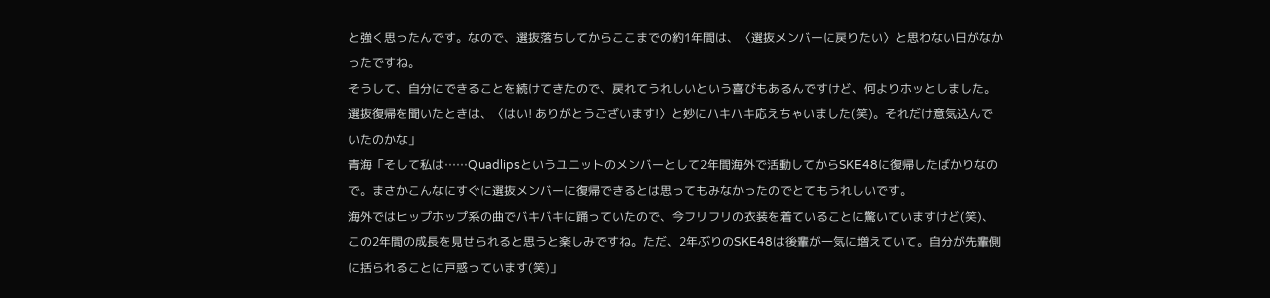と強く思ったんです。なので、選抜落ちしてからここまでの約1年間は、〈選抜メンバーに戻りたい〉と思わない日がなかったですね。
そうして、自分にできることを続けてきたので、戻れてうれしいという喜びもあるんですけど、何よりホッとしました。選抜復帰を聞いたときは、〈はい! ありがとうございます!〉と妙にハキハキ応えちゃいました(笑)。それだけ意気込んでいたのかな」
青海「そして私は……Quadlipsというユニットのメンバーとして2年間海外で活動してからSKE48に復帰したばかりなので。まさかこんなにすぐに選抜メンバーに復帰できるとは思ってもみなかったのでとてもうれしいです。
海外ではヒップホップ系の曲でバキバキに踊っていたので、今フリフリの衣装を着ていることに驚いていますけど(笑)、この2年間の成長を見せられると思うと楽しみですね。ただ、2年ぶりのSKE48は後輩が一気に増えていて。自分が先輩側に括られることに戸惑っています(笑)」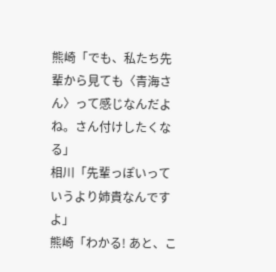熊崎「でも、私たち先輩から見ても〈青海さん〉って感じなんだよね。さん付けしたくなる」
相川「先輩っぽいっていうより姉貴なんですよ」
熊崎「わかる! あと、こ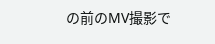の前のMV撮影で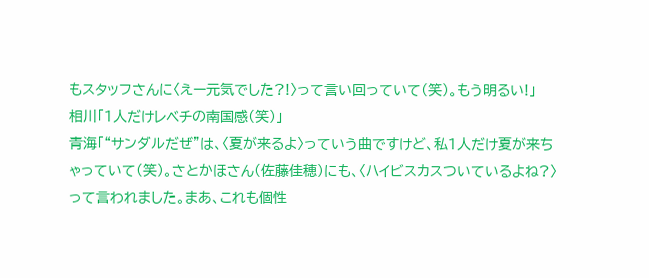もスタッフさんに〈えー元気でした?!〉って言い回っていて(笑)。もう明るい!」
相川「1人だけレベチの南国感(笑)」
青海「“サンダルだぜ”は、〈夏が来るよ〉っていう曲ですけど、私1人だけ夏が来ちゃっていて(笑)。さとかほさん(佐藤佳穂)にも、〈ハイビスカスついているよね?〉って言われました。まあ、これも個性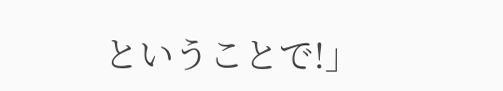ということで!」